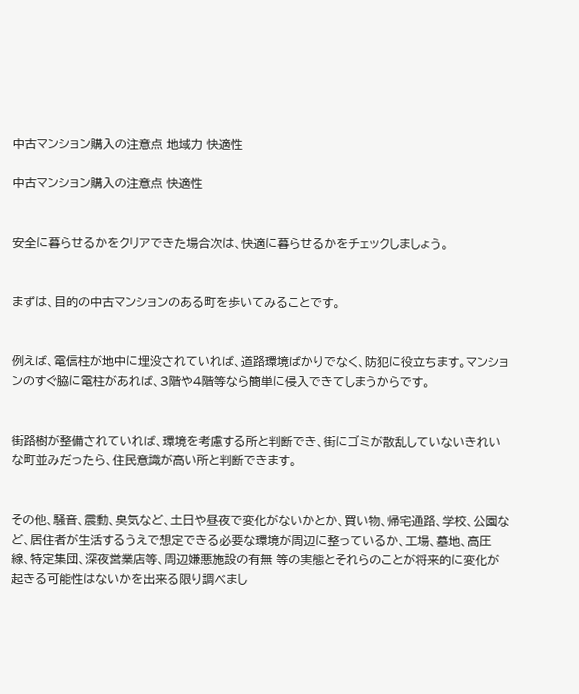中古マンション購入の注意点 地域力 快適性

中古マンション購入の注意点 快適性


安全に暮らせるかをクリアできた場合次は、快適に暮らせるかをチェックしましょう。


まずは、目的の中古マンションのある町を歩いてみることです。


例えば、電信柱が地中に埋没されていれば、道路環境ばかりでなく、防犯に役立ちます。マンションのすぐ脇に電柱があれば、3階や4階等なら簡単に侵入できてしまうからです。


街路樹が整備されていれば、環境を考慮する所と判断でき、街にゴミが散乱していないきれいな町並みだったら、住民意識が高い所と判断できます。


その他、騒音、震動、臭気など、土日や昼夜で変化がないかとか、買い物、帰宅通路、学校、公園など、居住者が生活するうえで想定できる必要な環境が周辺に整っているか、工場、墓地、高圧線、特定集団、深夜営業店等、周辺嫌悪施設の有無 等の実態とそれらのことが将来的に変化が起きる可能性はないかを出来る限り調べまし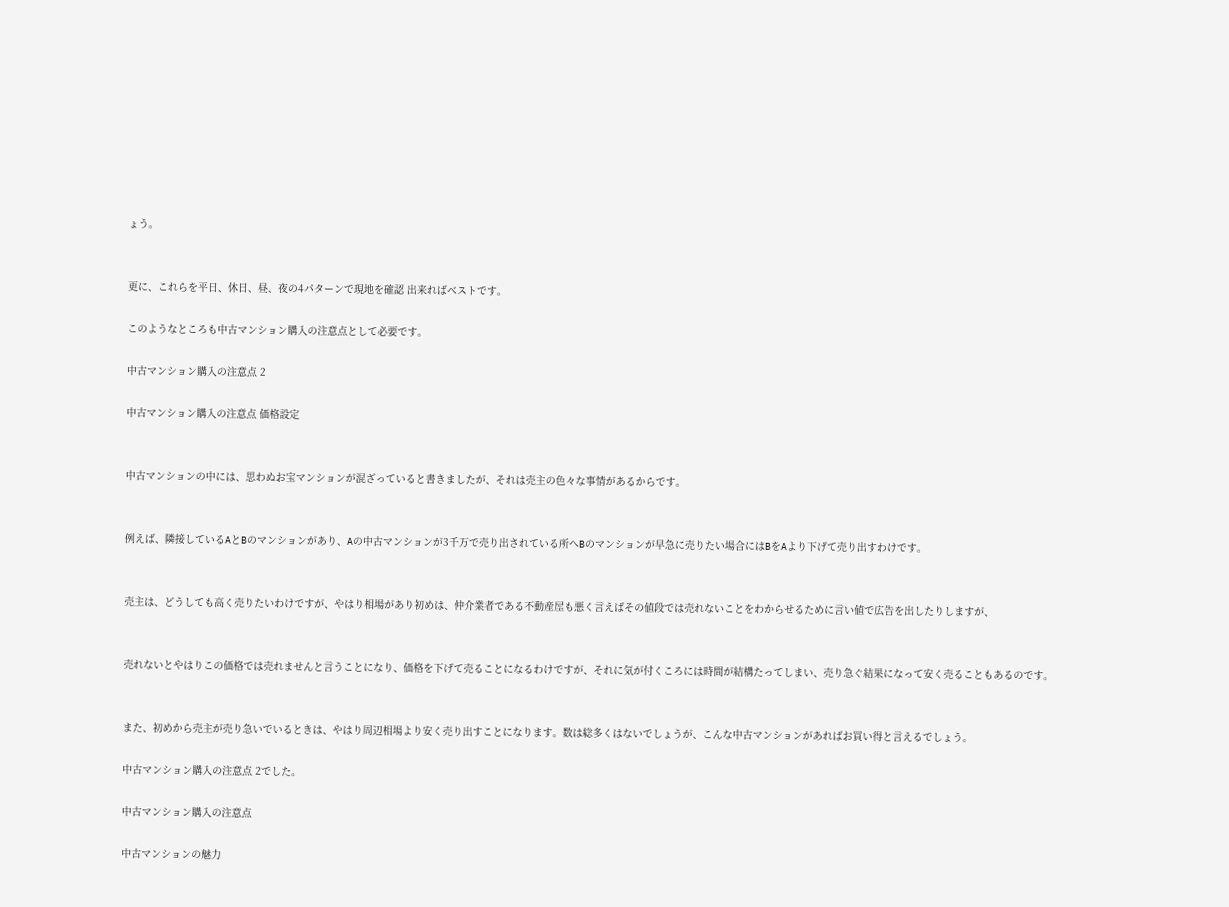ょう。


更に、これらを平日、休日、昼、夜の4パターンで現地を確認 出来ればベストです。

このようなところも中古マンション購入の注意点として必要です。

中古マンション購入の注意点 2

中古マンション購入の注意点 価格設定


中古マンションの中には、思わぬお宝マンションが混ざっていると書きましたが、それは売主の色々な事情があるからです。


例えば、隣接しているAとBのマンションがあり、Aの中古マンションが3千万で売り出されている所へBのマンションが早急に売りたい場合にはBをAより下げて売り出すわけです。


売主は、どうしても高く売りたいわけですが、やはり相場があり初めは、仲介業者である不動産屋も悪く言えばその値段では売れないことをわからせるために言い値で広告を出したりしますが、


売れないとやはりこの価格では売れませんと言うことになり、価格を下げて売ることになるわけですが、それに気が付くころには時間が結構たってしまい、売り急ぐ結果になって安く売ることもあるのです。


また、初めから売主が売り急いでいるときは、やはり周辺相場より安く売り出すことになります。数は総多くはないでしょうが、こんな中古マンションがあればお買い得と言えるでしょう。

中古マンション購入の注意点 2でした。

中古マンション購入の注意点

中古マンションの魅力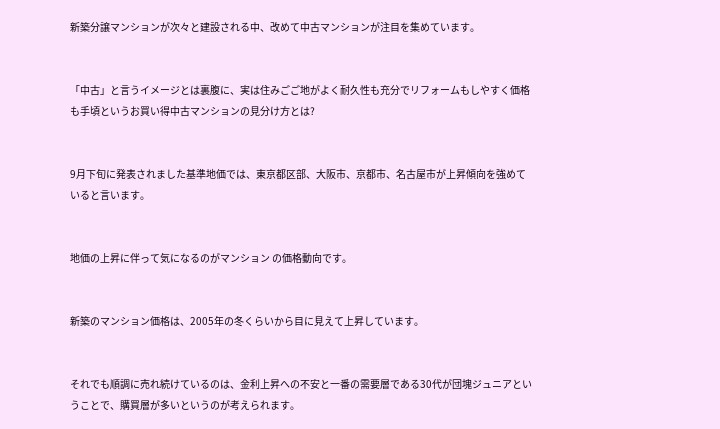新築分譲マンションが次々と建設される中、改めて中古マンションが注目を集めています。


「中古」と言うイメージとは裏腹に、実は住みごご地がよく耐久性も充分でリフォームもしやすく価格も手頃というお買い得中古マンションの見分け方とは?


9月下旬に発表されました基準地価では、東京都区部、大阪市、京都市、名古屋市が上昇傾向を強めていると言います。


地価の上昇に伴って気になるのがマンション の価格動向です。


新築のマンション価格は、2005年の冬くらいから目に見えて上昇しています。


それでも順調に売れ続けているのは、金利上昇への不安と一番の需要層である30代が団塊ジュニアということで、購買層が多いというのが考えられます。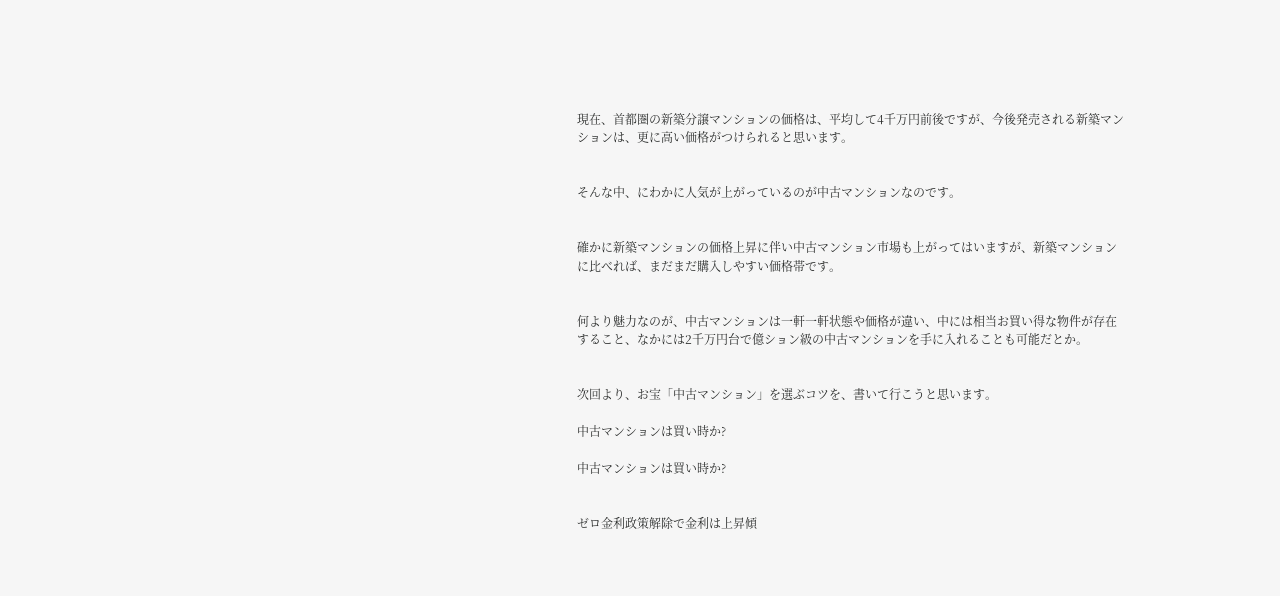現在、首都圏の新築分譲マンションの価格は、平均して4千万円前後ですが、今後発売される新築マンションは、更に高い価格がつけられると思います。


そんな中、にわかに人気が上がっているのが中古マンションなのです。


確かに新築マンションの価格上昇に伴い中古マンション市場も上がってはいますが、新築マンションに比べれば、まだまだ購入しやすい価格帯です。


何より魅力なのが、中古マンションは一軒一軒状態や価格が違い、中には相当お買い得な物件が存在すること、なかには2千万円台で億ション級の中古マンションを手に入れることも可能だとか。


次回より、お宝「中古マンション」を選ぶコツを、書いて行こうと思います。

中古マンションは買い時か?

中古マンションは買い時か?


ゼロ金利政策解除で金利は上昇傾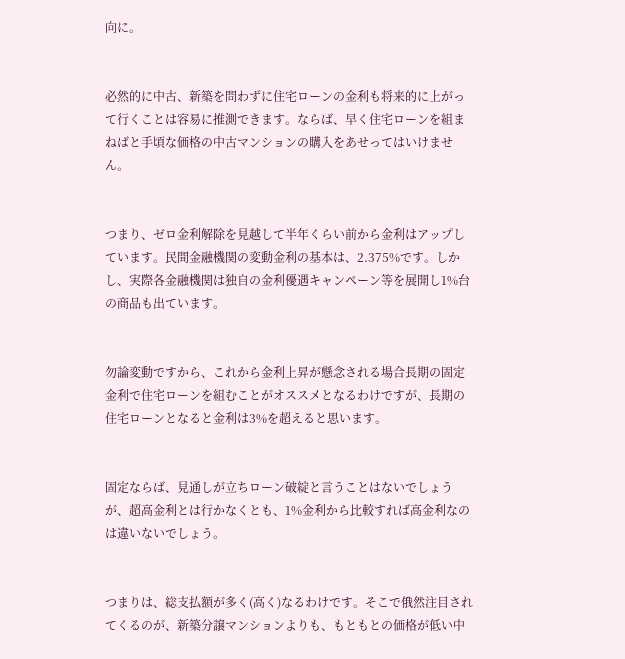向に。


必然的に中古、新築を問わずに住宅ローンの金利も将来的に上がって行くことは容易に推測できます。ならば、早く住宅ローンを組まねばと手頃な価格の中古マンションの購入をあせってはいけません。


つまり、ゼロ金利解除を見越して半年くらい前から金利はアップしています。民間金融機関の変動金利の基本は、2.375%です。しかし、実際各金融機関は独自の金利優遇キャンペーン等を展開し1%台の商品も出ています。


勿論変動ですから、これから金利上昇が懸念される場合長期の固定金利で住宅ローンを組むことがオススメとなるわけですが、長期の住宅ローンとなると金利は3%を超えると思います。


固定ならば、見通しが立ちローン破綻と言うことはないでしょうが、超高金利とは行かなくとも、1%金利から比較すれば高金利なのは違いないでしょう。


つまりは、総支払額が多く(高く)なるわけです。そこで俄然注目されてくるのが、新築分譲マンションよりも、もともとの価格が低い中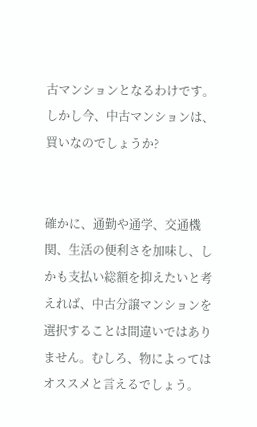古マンションとなるわけです。しかし今、中古マンションは、買いなのでしょうか?


確かに、通勤や通学、交通機関、生活の便利さを加味し、しかも支払い総額を抑えたいと考えれば、中古分譲マンションを選択することは間違いではありません。むしろ、物によってはオススメと言えるでしょう。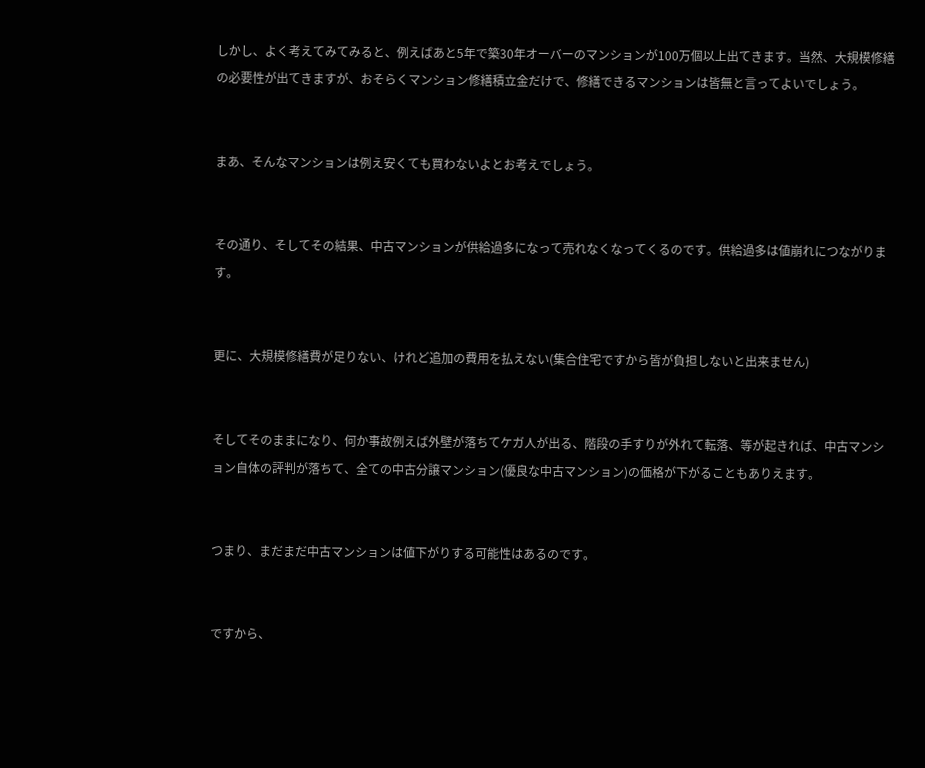しかし、よく考えてみてみると、例えばあと5年で築30年オーバーのマンションが100万個以上出てきます。当然、大規模修繕の必要性が出てきますが、おそらくマンション修繕積立金だけで、修繕できるマンションは皆無と言ってよいでしょう。


まあ、そんなマンションは例え安くても買わないよとお考えでしょう。


その通り、そしてその結果、中古マンションが供給過多になって売れなくなってくるのです。供給過多は値崩れにつながります。


更に、大規模修繕費が足りない、けれど追加の費用を払えない(集合住宅ですから皆が負担しないと出来ません)


そしてそのままになり、何か事故例えば外壁が落ちてケガ人が出る、階段の手すりが外れて転落、等が起きれば、中古マンション自体の評判が落ちて、全ての中古分譲マンション(優良な中古マンション)の価格が下がることもありえます。


つまり、まだまだ中古マンションは値下がりする可能性はあるのです。


ですから、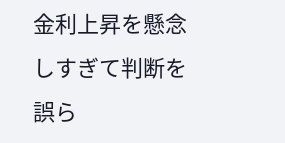金利上昇を懸念しすぎて判断を誤ら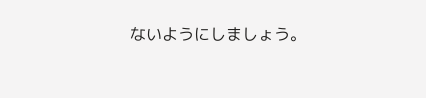ないようにしましょう。